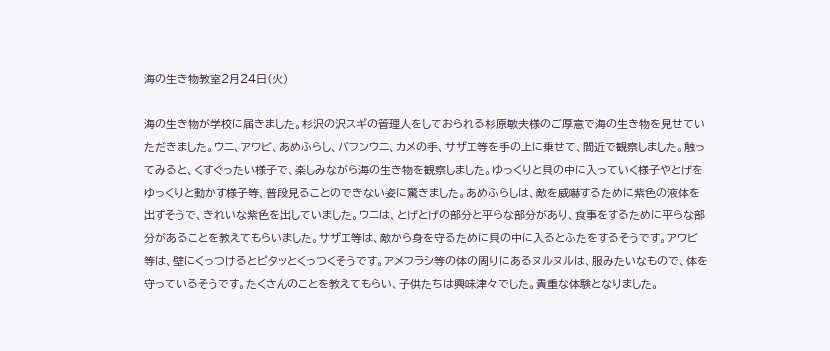海の生き物教室2月24日(火)

海の生き物が学校に届きました。杉沢の沢スギの管理人をしておられる杉原敏夫様のご厚意で海の生き物を見せていただきました。ウニ、アワビ、あめふらし、バフンウニ、カメの手、サザエ等を手の上に乗せて、間近で観察しました。触ってみると、くすぐったい様子で、楽しみながら海の生き物を観察しました。ゆっくりと貝の中に入っていく様子やとげをゆっくりと動かす様子等、普段見ることのできない姿に驚きました。あめふらしは、敵を威嚇するために紫色の液体を出すそうで、きれいな紫色を出していました。ウニは、とげとげの部分と平らな部分があり、食事をするために平らな部分があることを教えてもらいました。サザエ等は、敵から身を守るために貝の中に入るとふたをするそうです。アワビ等は、壁にくっつけるとピタッとくっつくそうです。アメフラシ等の体の周りにあるヌルヌルは、服みたいなもので、体を守っているそうです。たくさんのことを教えてもらい、子供たちは興味津々でした。貴重な体験となりました。